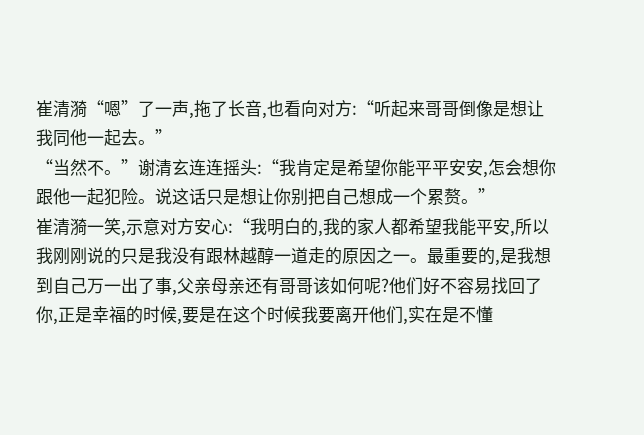崔清漪“嗯”了一声,拖了长音,也看向对方:“听起来哥哥倒像是想让我同他一起去。”
“当然不。”谢清玄连连摇头:“我肯定是希望你能平平安安,怎会想你跟他一起犯险。说这话只是想让你别把自己想成一个累赘。”
崔清漪一笑,示意对方安心:“我明白的,我的家人都希望我能平安,所以我刚刚说的只是我没有跟林越醇一道走的原因之一。最重要的,是我想到自己万一出了事,父亲母亲还有哥哥该如何呢?他们好不容易找回了你,正是幸福的时候,要是在这个时候我要离开他们,实在是不懂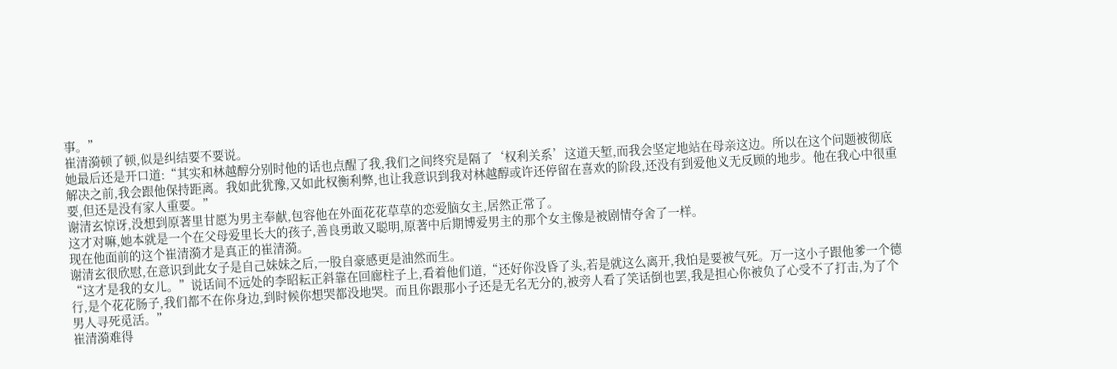事。”
崔清漪顿了顿,似是纠结要不要说。
她最后还是开口道:“其实和林越醇分别时他的话也点醒了我,我们之间终究是隔了‘权利关系’这道天堑,而我会坚定地站在母亲这边。所以在这个问题被彻底解决之前,我会跟他保持距离。我如此犹豫,又如此权衡利弊,也让我意识到我对林越醇或许还停留在喜欢的阶段,还没有到爱他义无反顾的地步。他在我心中很重要,但还是没有家人重要。”
谢清玄惊讶,没想到原著里甘愿为男主奉献,包容他在外面花花草草的恋爱脑女主,居然正常了。
这才对嘛,她本就是一个在父母爱里长大的孩子,善良勇敢又聪明,原著中后期博爱男主的那个女主像是被剧情夺舍了一样。
现在他面前的这个崔清漪才是真正的崔清漪。
谢清玄很欣慰,在意识到此女子是自己妹妹之后,一股自豪感更是油然而生。
“这才是我的女儿。”说话间不远处的李昭耘正斜靠在回廊柱子上,看着他们道,“还好你没昏了头,若是就这么离开,我怕是要被气死。万一这小子跟他爹一个德行,是个花花肠子,我们都不在你身边,到时候你想哭都没地哭。而且你跟那小子还是无名无分的,被旁人看了笑话倒也罢,我是担心你被负了心受不了打击,为了个男人寻死觅活。”
崔清漪难得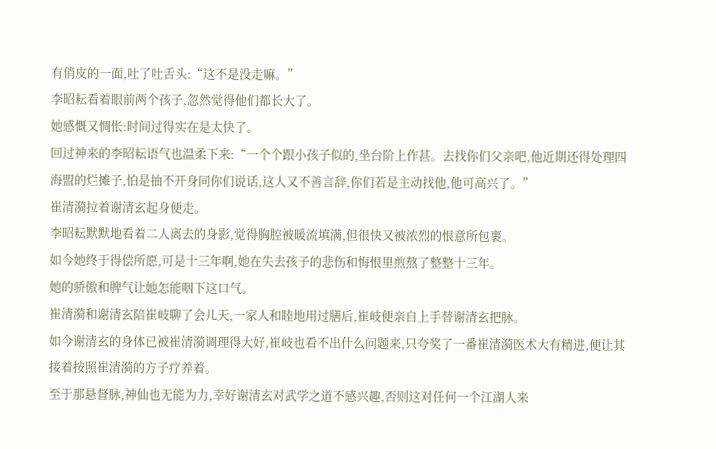有俏皮的一面,吐了吐舌头:“这不是没走嘛。”
李昭耘看着眼前两个孩子,忽然觉得他们都长大了。
她感慨又惆怅:时间过得实在是太快了。
回过神来的李昭耘语气也温柔下来:“一个个跟小孩子似的,坐台阶上作甚。去找你们父亲吧,他近期还得处理四海盟的烂摊子,怕是抽不开身同你们说话,这人又不善言辞,你们若是主动找他,他可高兴了。”
崔清漪拉着谢清玄起身便走。
李昭耘默默地看着二人离去的身影,觉得胸腔被暖流填满,但很快又被浓烈的恨意所包裹。
如今她终于得偿所愿,可是十三年啊,她在失去孩子的悲伤和悔恨里煎熬了整整十三年。
她的骄傲和脾气让她怎能咽下这口气。
崔清漪和谢清玄陪崔岐聊了会儿天,一家人和睦地用过膳后,崔岐便亲自上手替谢清玄把脉。
如今谢清玄的身体已被崔清漪调理得大好,崔岐也看不出什么问题来,只夸奖了一番崔清漪医术大有精进,便让其接着按照崔清漪的方子疗养着。
至于那悬督脉,神仙也无能为力,幸好谢清玄对武学之道不感兴趣,否则这对任何一个江湖人来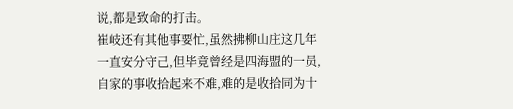说,都是致命的打击。
崔岐还有其他事要忙,虽然拂柳山庄这几年一直安分守己,但毕竟曾经是四海盟的一员,自家的事收拾起来不难,难的是收拾同为十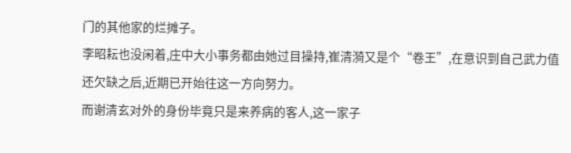门的其他家的烂摊子。
李昭耘也没闲着,庄中大小事务都由她过目操持,崔清漪又是个“卷王”,在意识到自己武力值还欠缺之后,近期已开始往这一方向努力。
而谢清玄对外的身份毕竟只是来养病的客人,这一家子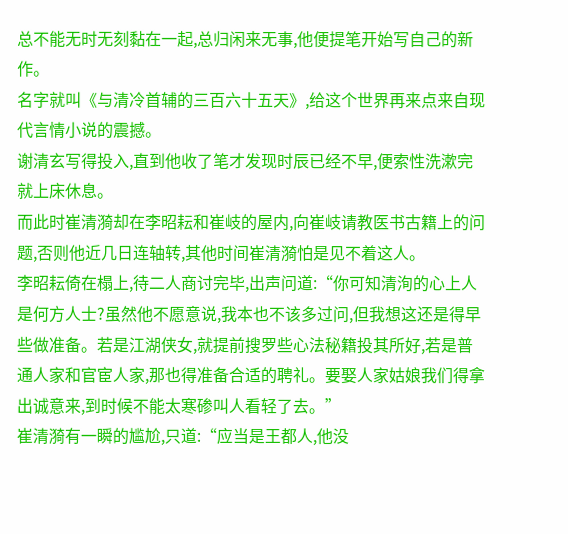总不能无时无刻黏在一起,总归闲来无事,他便提笔开始写自己的新作。
名字就叫《与清冷首辅的三百六十五天》,给这个世界再来点来自现代言情小说的震撼。
谢清玄写得投入,直到他收了笔才发现时辰已经不早,便索性洗漱完就上床休息。
而此时崔清漪却在李昭耘和崔岐的屋内,向崔岐请教医书古籍上的问题,否则他近几日连轴转,其他时间崔清漪怕是见不着这人。
李昭耘倚在榻上,待二人商讨完毕,出声问道:“你可知清洵的心上人是何方人士?虽然他不愿意说,我本也不该多过问,但我想这还是得早些做准备。若是江湖侠女,就提前搜罗些心法秘籍投其所好,若是普通人家和官宦人家,那也得准备合适的聘礼。要娶人家姑娘我们得拿出诚意来,到时候不能太寒碜叫人看轻了去。”
崔清漪有一瞬的尴尬,只道:“应当是王都人,他没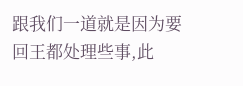跟我们一道就是因为要回王都处理些事,此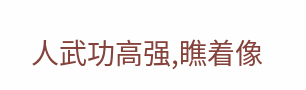人武功高强,瞧着像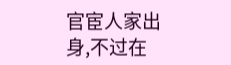官宦人家出身,不过在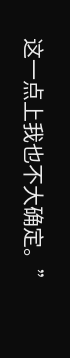这一点上我也不大确定。”